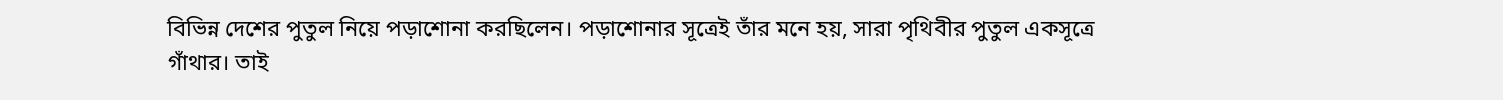বিভিন্ন দেশের পুতুল নিয়ে পড়াশোনা করছিলেন। পড়াশোনার সূত্রেই তাঁর মনে হয়, সারা পৃথিবীর পুতুল একসূত্রে গাঁথার। তাই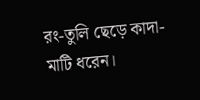রং-তুলি ছেড়ে কাদা-মাটি ধরেন।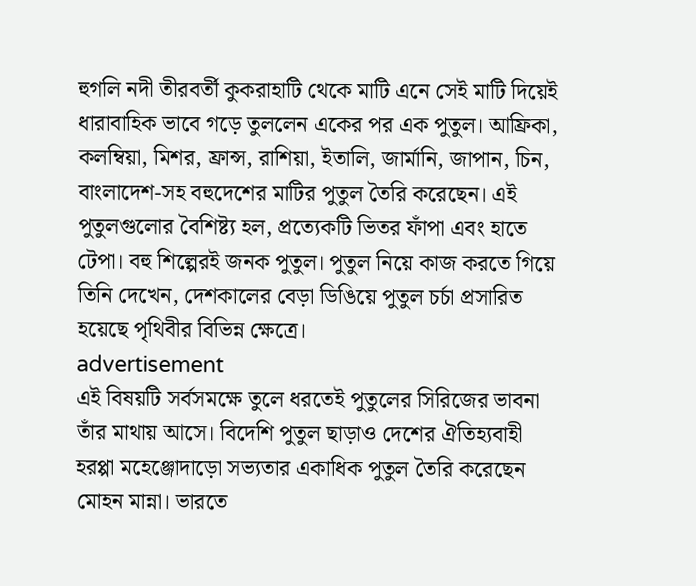হুগলি নদী তীরবর্তী কুকরাহাটি থেকে মাটি এনে সেই মাটি দিয়েই ধারাবাহিক ভাবে গড়ে তুললেন একের পর এক পুতুল। আফ্রিকা, কলম্বিয়া, মিশর, ফ্রান্স, রাশিয়া, ইতালি, জার্মানি, জাপান, চিন, বাংলাদেশ-সহ বহুদেশের মাটির পুতুল তৈরি করেছেন। এই পুতুলগুলোর বৈশিষ্ট্য হল, প্রত্যেকটি ভিতর ফাঁপা এবং হাতে টেপা। বহু শিল্পেরই জনক পুতুল। পুতুল নিয়ে কাজ করতে গিয়ে তিনি দেখেন, দেশকালের বেড়া ডিঙিয়ে পুতুল চর্চা প্রসারিত হয়েছে পৃথিবীর বিভিন্ন ক্ষেত্রে।
advertisement
এই বিষয়টি সর্বসমক্ষে তুলে ধরতেই পুতুলের সিরিজের ভাবনা তাঁর মাথায় আসে। বিদেশি পুতুল ছাড়াও দেশের ঐতিহ্যবাহী হরপ্পা মহেঞ্জোদাড়ো সভ্যতার একাধিক পুতুল তৈরি করেছেন মোহন মান্না। ভারতে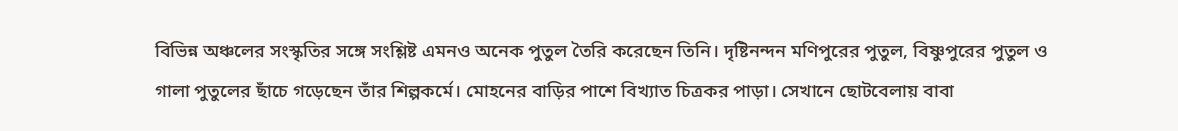বিভিন্ন অঞ্চলের সংস্কৃতির সঙ্গে সংশ্লিষ্ট এমনও অনেক পুতুল তৈরি করেছেন তিনি। দৃষ্টিনন্দন মণিপুরের পুতুল, বিষ্ণুপুরের পুতুল ও গালা পুতুলের ছাঁচে গড়েছেন তাঁর শিল্পকর্মে। মোহনের বাড়ির পাশে বিখ্যাত চিত্রকর পাড়া। সেখানে ছোটবেলায় বাবা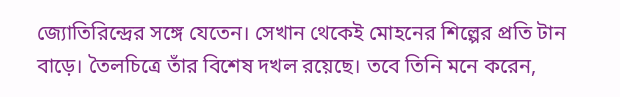জ্যোতিরিন্দ্রের সঙ্গে যেতেন। সেখান থেকেই মোহনের শিল্পের প্রতি টান বাড়ে। তৈলচিত্রে তাঁর বিশেষ দখল রয়েছে। তবে তিনি মনে করেন,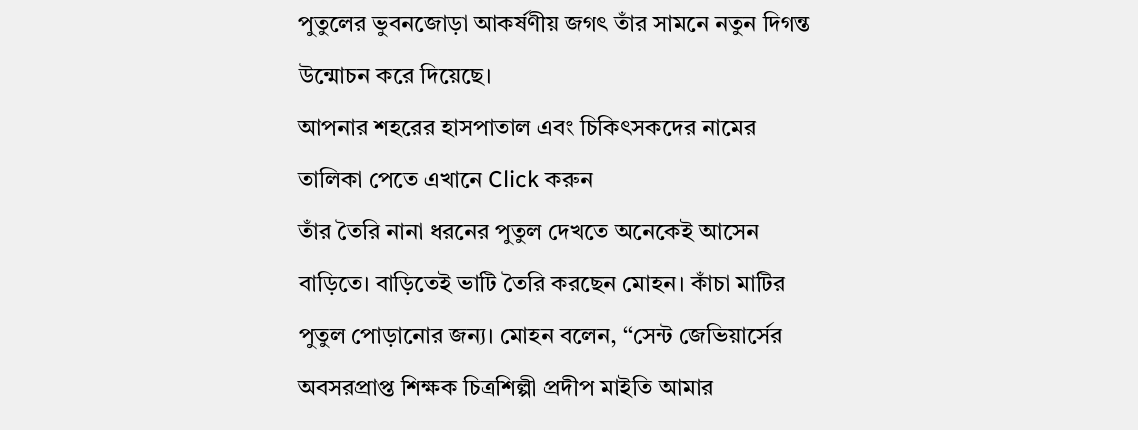পুতুলের ভুবনজোড়া আকর্ষণীয় জগৎ তাঁর সামনে নতুন দিগন্ত উন্মোচন করে দিয়েছে।
আপনার শহরের হাসপাতাল এবং চিকিৎসকদের নামের তালিকা পেতে এখানে Click করুন
তাঁর তৈরি নানা ধরনের পুতুল দেখতে অনেকেই আসেন বাড়িতে। বাড়িতেই ভাটি তৈরি করছেন মোহন। কাঁচা মাটির পুতুল পোড়ানোর জন্য। মোহন বলেন, ‘‘সেন্ট জেভিয়ার্সের অবসরপ্রাপ্ত শিক্ষক চিত্রশিল্পী প্রদীপ মাইতি আমার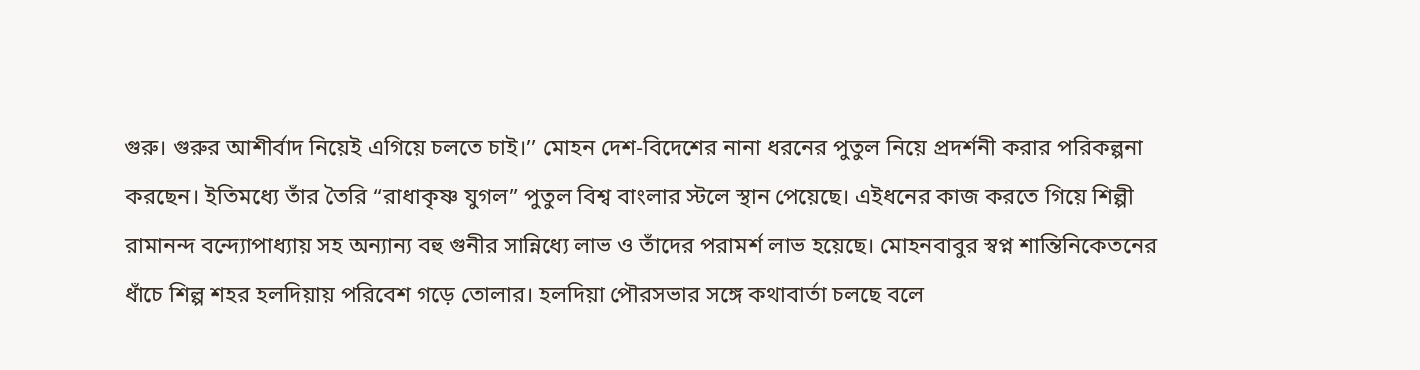গুরু। গুরুর আশীর্বাদ নিয়েই এগিয়ে চলতে চাই।’’ মোহন দেশ-বিদেশের নানা ধরনের পুতুল নিয়ে প্রদর্শনী করার পরিকল্পনা করছেন। ইতিমধ্যে তাঁর তৈরি “রাধাকৃষ্ণ যুগল” পুতুল বিশ্ব বাংলার স্টলে স্থান পেয়েছে। এইধনের কাজ করতে গিয়ে শিল্পী রামানন্দ বন্দ্যোপাধ্যায় সহ অন্যান্য বহু গুনীর সান্নিধ্যে লাভ ও তাঁদের পরামর্শ লাভ হয়েছে। মোহনবাবুর স্বপ্ন শান্তিনিকেতনের ধাঁচে শিল্প শহর হলদিয়ায় পরিবেশ গড়ে তোলার। হলদিয়া পৌরসভার সঙ্গে কথাবার্তা চলছে বলে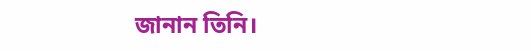জানান তিনি।